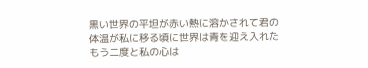黒い世界の平坦が赤い熱に溶かされて君の体温が私に移る頃に世界は青を迎え入れたもう二度と私の心は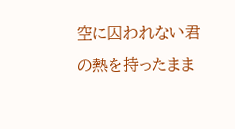空に囚われない君の熱を持ったまま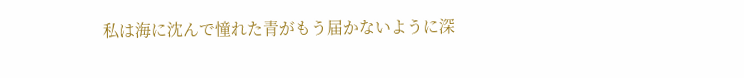私は海に沈んで憧れた青がもう届かないように深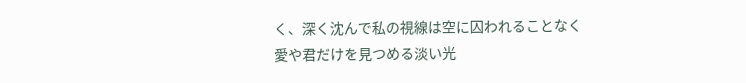く、深く沈んで私の視線は空に囚われることなく愛や君だけを見つめる淡い光